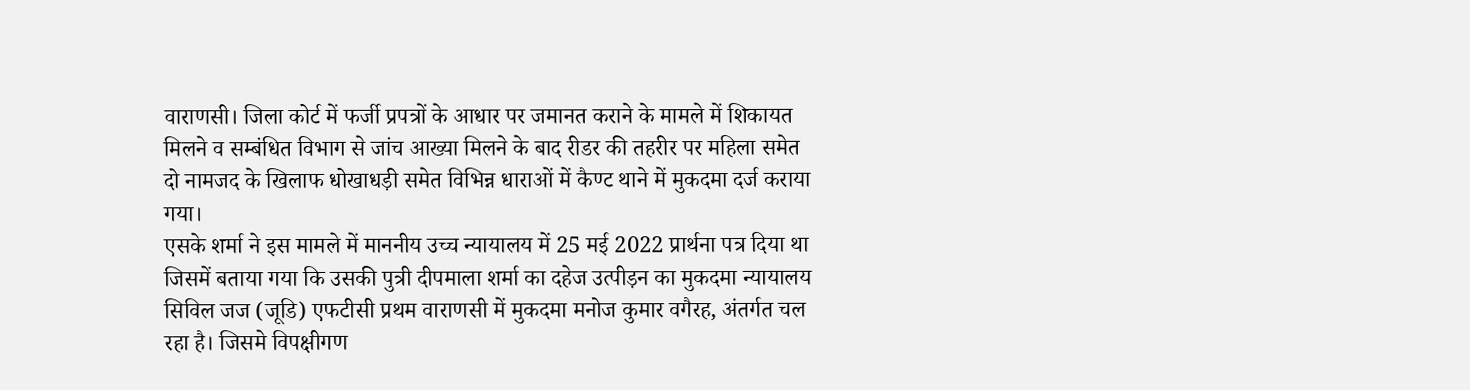वाराणसी। जिला कोर्ट में फर्जी प्रपत्रों के आधार पर जमानत कराने के मामले में शिकायत मिलने व सम्बंधित विभाग से जांच आख्या मिलने के बाद रीडर की तहरीर पर महिला समेत दो नामजद के खिलाफ धोखाधड़ी समेत विभिन्न धाराओं में कैण्ट थाने में मुकदमा दर्ज कराया गया।
एसके शर्मा ने इस मामले में माननीय उच्च न्यायालय में 25 मई 2022 प्रार्थना पत्र दिया था जिसमें बताया गया कि उसकी पुत्री दीपमाला शर्मा का दहेज उत्पीड़न का मुकदमा न्यायालय सिविल जज (जूडि) एफटीसी प्रथम वाराणसी में मुकदमा मनोज कुमार वगैरह, अंतर्गत चल रहा है। जिसमे विपक्षीगण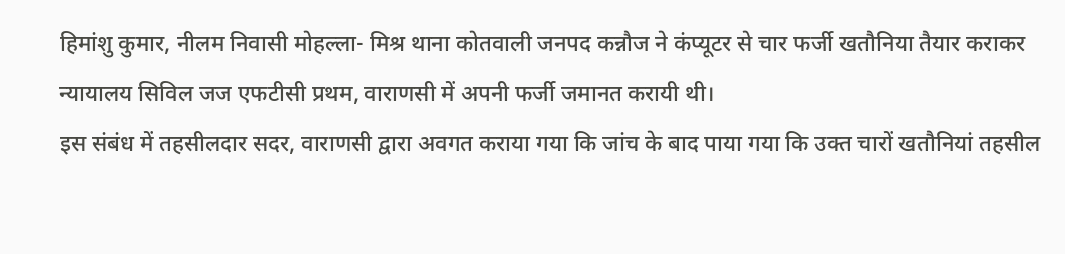हिमांशु कुमार, नीलम निवासी मोहल्ला- मिश्र थाना कोतवाली जनपद कन्नौज ने कंप्यूटर से चार फर्जी खतौनिया तैयार कराकर न्यायालय सिविल जज एफटीसी प्रथम, वाराणसी में अपनी फर्जी जमानत करायी थी।
इस संबंध में तहसीलदार सदर, वाराणसी द्वारा अवगत कराया गया कि जांच के बाद पाया गया कि उक्त चारों खतौनियां तहसील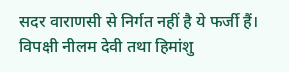सदर वाराणसी से निर्गत नहीं है ये फर्जी हैं। विपक्षी नीलम देवी तथा हिमांशु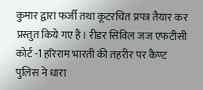कुमार द्वारा फर्जी तथा कूटरचित प्रपत्र तैयार कर प्रस्तुत किये गए है। रीडर सिविल जज एफटीसी कोर्ट -1 हरिराम भारती की तहरीर पर कैण्ट पुलिस ने धारा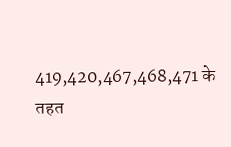419,420,467,468,471 के तहत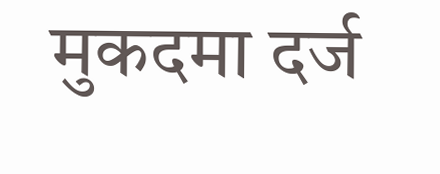मुकदमा दर्ज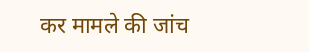कर मामले की जांच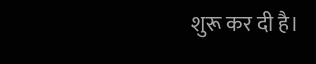शुरू कर दी है।